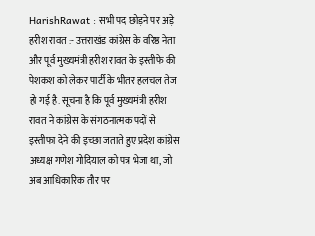HarishRawat : सभी पद छोड़ने पर अड़े हरीश रावत :- उत्तराखंड कांग्रेस के वरिष्ठ नेता और पूर्व मुख्यमंत्री हरीश रावत के इस्तीफे की पेशकश को लेकर पार्टी के भीतर हलचल तेज हो गई है. सूचना है कि पूर्व मुख्यमंत्री हरीश रावत ने कांग्रेस के संगठनात्मक पदों से इस्तीफा देने की इच्छा जताते हुए प्रदेश कांग्रेस अध्यक्ष गणेश गोदियाल को पत्र भेजा था, जो अब आधिकारिक तौर पर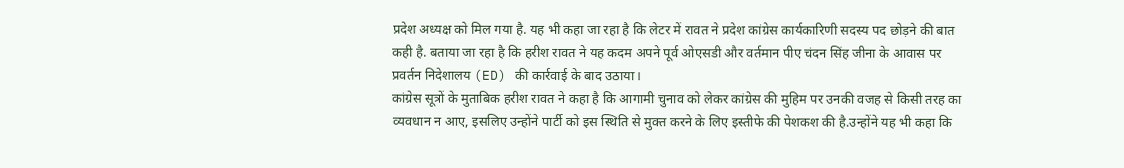प्रदेश अध्यक्ष को मिल गया है. यह भी कहा जा रहा है कि लेटर में रावत ने प्रदेश कांग्रेस कार्यकारिणी सदस्य पद छोड़ने की बात कही है. बताया जा रहा है कि हरीश रावत ने यह कदम अपने पूर्व ओएसडी और वर्तमान पीए चंदन सिंह जीना के आवास पर प्रवर्तन निदेशालय (ED) की कार्रवाई के बाद उठाया।
कांग्रेस सूत्रों के मुताबिक हरीश रावत ने कहा है कि आगामी चुनाव को लेकर कांग्रेस की मुहिम पर उनकी वजह से किसी तरह का व्यवधान न आए, इसलिए उन्होंने पार्टी को इस स्थिति से मुक्त करने के लिए इस्तीफे की पेशकश की है.उन्होंने यह भी कहा कि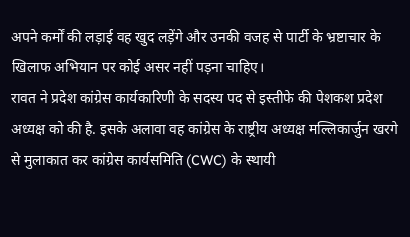अपने कर्मों की लड़ाई वह खुद लड़ेंगे और उनकी वजह से पार्टी के भ्रष्टाचार के खिलाफ अभियान पर कोई असर नहीं पड़ना चाहिए।
रावत ने प्रदेश कांग्रेस कार्यकारिणी के सदस्य पद से इस्तीफे की पेशकश प्रदेश अध्यक्ष को की है. इसके अलावा वह कांग्रेस के राष्ट्रीय अध्यक्ष मल्लिकार्जुन खरगे से मुलाकात कर कांग्रेस कार्यसमिति (CWC) के स्थायी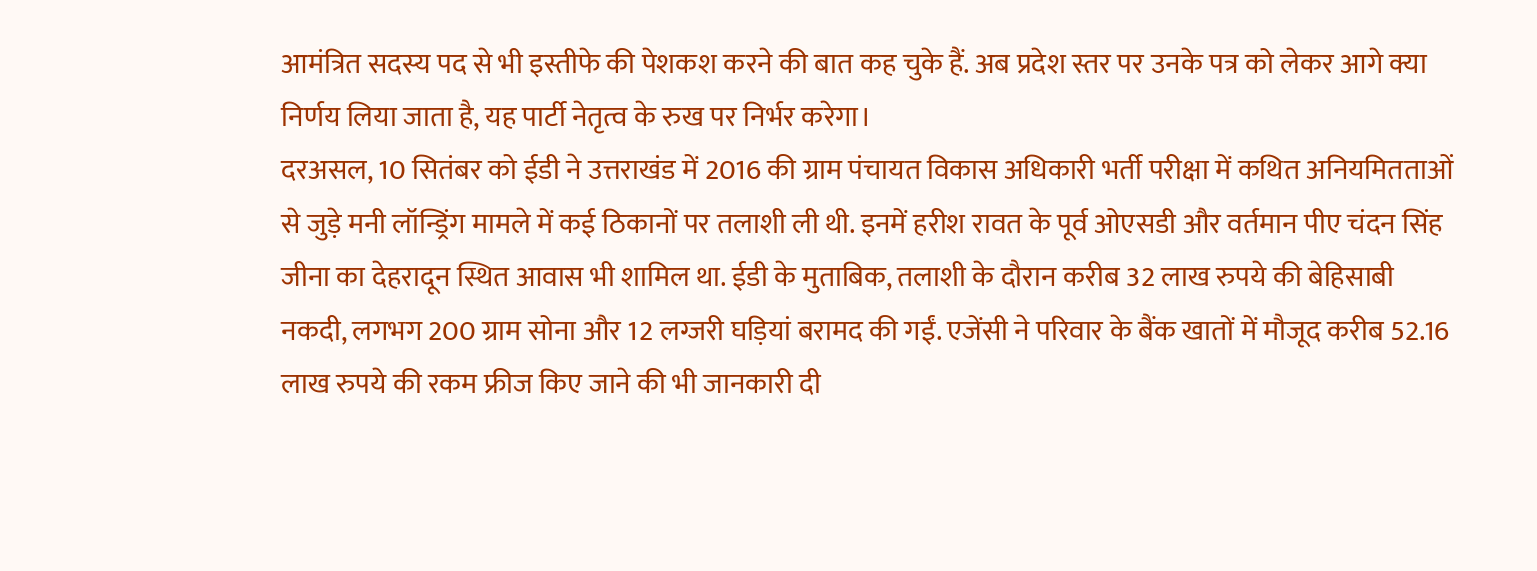आमंत्रित सदस्य पद से भी इस्तीफे की पेशकश करने की बात कह चुके हैं. अब प्रदेश स्तर पर उनके पत्र को लेकर आगे क्या निर्णय लिया जाता है, यह पार्टी नेतृत्व के रुख पर निर्भर करेगा।
दरअसल, 10 सितंबर को ईडी ने उत्तराखंड में 2016 की ग्राम पंचायत विकास अधिकारी भर्ती परीक्षा में कथित अनियमितताओं से जुड़े मनी लॉन्ड्रिंग मामले में कई ठिकानों पर तलाशी ली थी. इनमें हरीश रावत के पूर्व ओएसडी और वर्तमान पीए चंदन सिंह जीना का देहरादून स्थित आवास भी शामिल था. ईडी के मुताबिक, तलाशी के दौरान करीब 32 लाख रुपये की बेहिसाबी नकदी, लगभग 200 ग्राम सोना और 12 लग्जरी घड़ियां बरामद की गईं. एजेंसी ने परिवार के बैंक खातों में मौजूद करीब 52.16 लाख रुपये की रकम फ्रीज किए जाने की भी जानकारी दी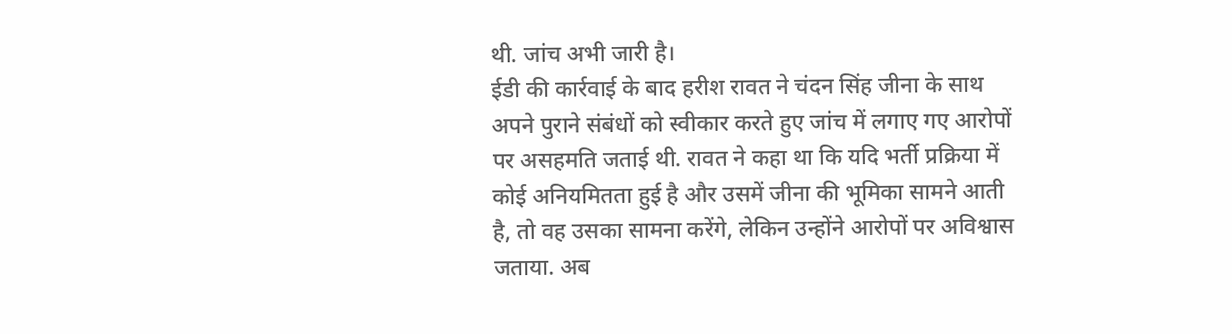थी. जांच अभी जारी है।
ईडी की कार्रवाई के बाद हरीश रावत ने चंदन सिंह जीना के साथ अपने पुराने संबंधों को स्वीकार करते हुए जांच में लगाए गए आरोपों पर असहमति जताई थी. रावत ने कहा था कि यदि भर्ती प्रक्रिया में कोई अनियमितता हुई है और उसमें जीना की भूमिका सामने आती है, तो वह उसका सामना करेंगे, लेकिन उन्होंने आरोपों पर अविश्वास जताया. अब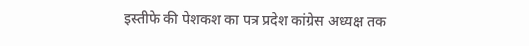इस्तीफे की पेशकश का पत्र प्रदेश कांग्रेस अध्यक्ष तक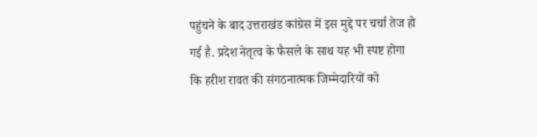पहुंचने के बाद उत्तराखंड कांग्रेस में इस मुद्दे पर चर्चा तेज हो गई है. प्रदेश नेतृत्व के फैसले के साथ यह भी स्पष्ट होगा कि हरीश रावत की संगठनात्मक जिम्मेदारियों को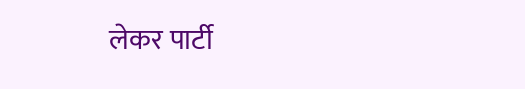लेकर पार्टी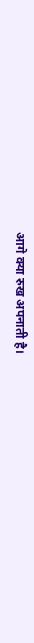आगे क्या रुख अपनाती है।